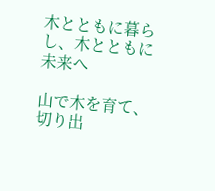木とともに暮らし、木とともに未来へ

山で木を育て、切り出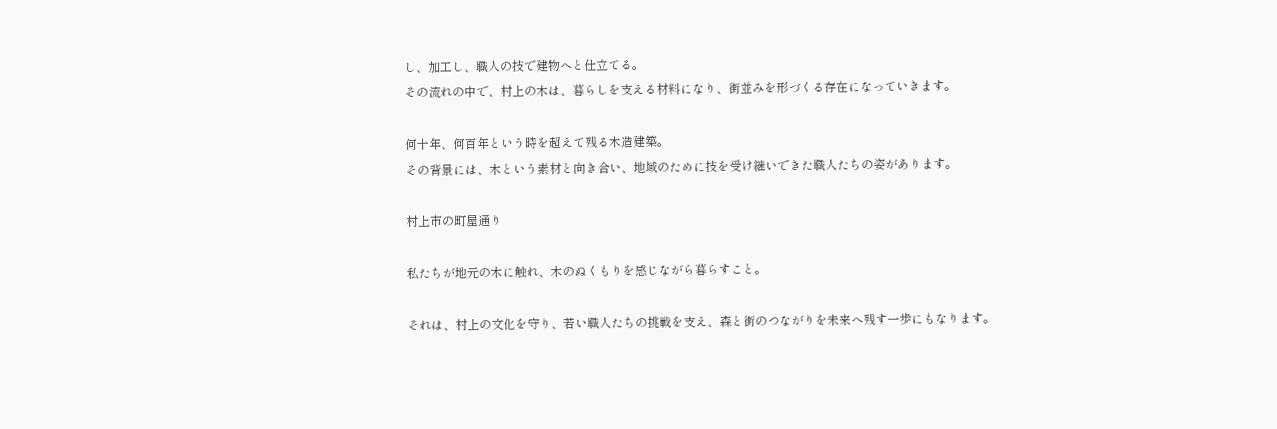し、加工し、職人の技で建物へと仕立てる。
その流れの中で、村上の木は、暮らしを支える材料になり、街並みを形づくる存在になっていきます。

何十年、何百年という時を超えて残る木造建築。
その背景には、木という素材と向き合い、地域のために技を受け継いできた職人たちの姿があります。

村上市の町屋通り

私たちが地元の木に触れ、木のぬくもりを感じながら暮らすこと。

それは、村上の文化を守り、若い職人たちの挑戦を支え、森と街のつながりを未来へ残す一歩にもなります。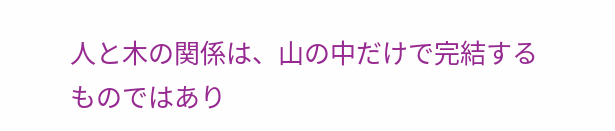人と木の関係は、山の中だけで完結するものではあり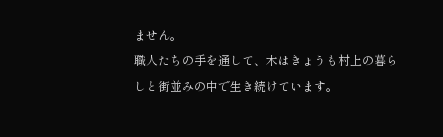ません。
職人たちの手を通して、木はきょうも村上の暮らしと街並みの中で生き続けています。